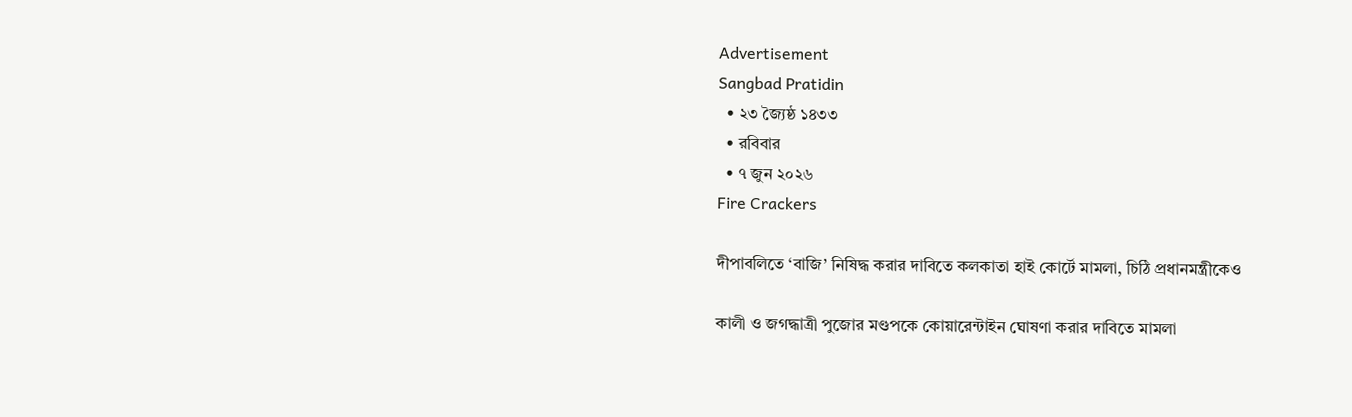Advertisement
Sangbad Pratidin
  • ২৩ জ্যৈষ্ঠ ১৪৩৩
  • রবিবার
  • ৭ জুন ২০২৬
Fire Crackers

দীপাবলিতে ‘বাজি’ নিষিদ্ধ করার দাবিতে কলকাতা হাই কোর্টে মামলা, চিঠি প্রধানমন্ত্রীকেও

কালী ও জগদ্ধাত্রী পুজোর মণ্ডপকে কোয়ারেন্টাইন ঘোষণা করার দাবিতে মামলা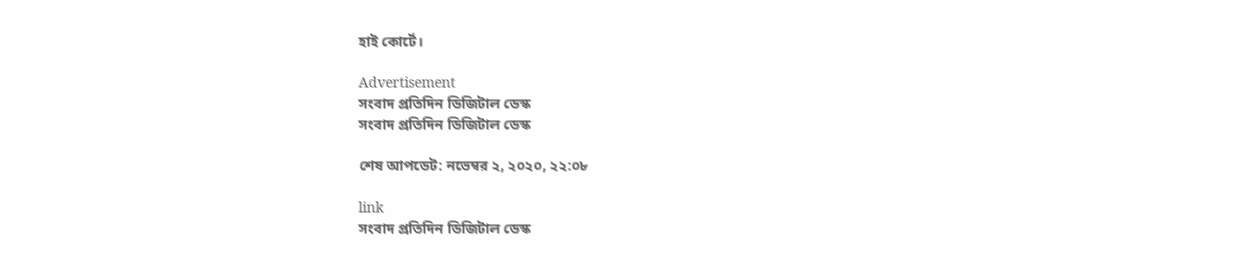হাই কোর্টে।

Advertisement
সংবাদ প্রতিদিন ডিজিটাল ডেস্ক
সংবাদ প্রতিদিন ডিজিটাল ডেস্ক

শেষ আপডেট: নভেম্বর ২, ২০২০, ২২:০৮

link
সংবাদ প্রতিদিন ডিজিটাল ডেস্ক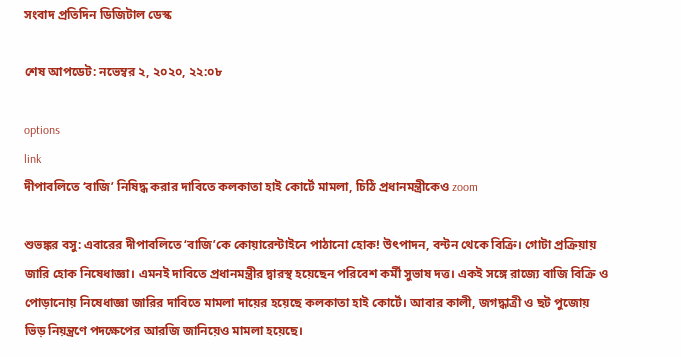সংবাদ প্রতিদিন ডিজিটাল ডেস্ক

শেষ আপডেট: নভেম্বর ২, ২০২০, ২২:০৮

options
link
দীপাবলিতে ‘বাজি’ নিষিদ্ধ করার দাবিতে কলকাতা হাই কোর্টে মামলা, চিঠি প্রধানমন্ত্রীকেও zoom

শুভঙ্কর বসু: এবারের দীপাবলিতে ‘বাজি’কে কোয়ারেন্টাইনে পাঠানো হোক! উৎপাদন, বন্টন থেকে বিক্রি। গোটা প্রক্রিয়ায় জারি হোক নিষেধাজ্ঞা। এমনই দাবিতে প্রধানমন্ত্রীর দ্বারস্থ হয়েছেন পরিবেশ কর্মী সুভাষ দত্ত। একই সঙ্গে রাজ্যে বাজি বিক্রি ও পোড়ানোয় নিষেধাজ্ঞা জারির দাবিতে মামলা দায়ের হয়েছে কলকাতা হাই কোর্টে। আবার কালী, জগদ্ধাত্রী ও ছট পুজোয় ভিড় নিয়ন্ত্রণে পদক্ষেপের আরজি জানিয়েও মামলা হয়েছে।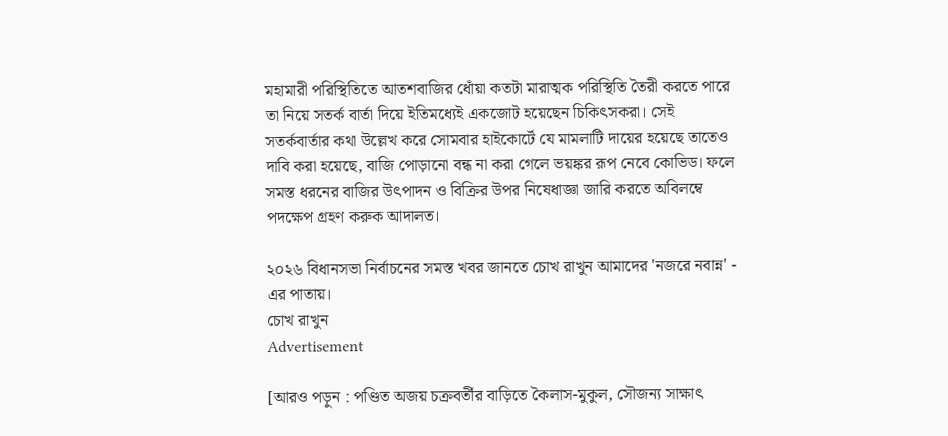মহামারী পরিস্থিতিতে আতশবাজির ধোঁয়া কতটা মারাত্মক পরিস্থিতি তৈরী করতে পারে তা নিয়ে সতর্ক বার্তা দিয়ে ইতিমধ্যেই একজোট হয়েছেন চিকিৎসকরা। সেই সতর্কবার্তার কথা উল্লেখ করে সোমবার হাইকোর্টে যে মামলাটি দায়ের হয়েছে তাতেও দাবি করা হয়েছে, বাজি পোড়ানো বন্ধ না করা গেলে ভয়ঙ্কর রূপ নেবে কোভিড। ফলে সমস্ত ধরনের বাজির উৎপাদন ও বিক্রির উপর নিষেধাজ্ঞা জারি করতে অবিলম্বে পদক্ষেপ গ্রহণ করুক আদালত।

২০২৬ বিধানসভা নির্বাচনের সমস্ত খবর জানতে চোখ রাখুন আমাদের 'নজরে নবান্ন' - এর পাতায়।
চোখ রাখুন
Advertisement

[আরও পড়ুন : পণ্ডিত অজয় চক্রবর্তীর বাড়িতে কৈলাস-মুকুল, সৌজন্য সাক্ষাৎ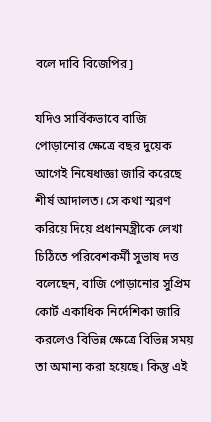বলে দাবি বিজেপির]

যদিও সার্বিকভাবে বাজি পোড়ানোর ক্ষেত্রে বছর দুয়েক আগেই নিষেধাজ্ঞা জারি করেছে শীর্ষ আদালত। সে কথা স্মরণ করিয়ে দিয়ে প্রধানমন্ত্রীকে লেখা চিঠিতে পরিবেশকর্মী সুভাষ দত্ত বলেছেন, বাজি পোড়ানোর সুপ্রিম কোর্ট একাধিক নির্দেশিকা জারি করলেও বিভিন্ন ক্ষেত্রে বিভিন্ন সময় তা অমান্য করা হয়েছে। কিন্তু এই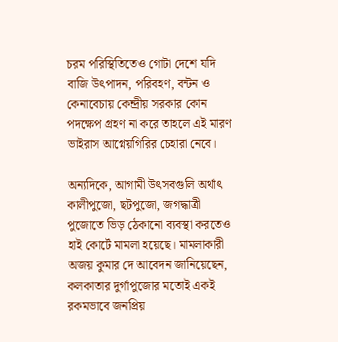চরম পরিস্থিতিতেও গোটা দেশে যদি বাজি উৎপাদন, পরিবহণ, বন্টন ও কেনাবেচায় কেন্দ্রীয় সরকার কোন পদক্ষেপ গ্রহণ না করে তাহলে এই মারণ ভাইরাস আগ্নেয়গিরির চেহারা নেবে।

অন্যদিকে, আগামী উৎসবগুলি অর্থাৎ কালীপুজো, ছটপুজো, জগদ্ধাত্রী পুজোতে ভিড় ঠেকানো ব্যবস্থা করতেও হাই কোর্টে মামলা হয়েছে। মামলাকারী অজয় কুমার দে আবেদন জানিয়েছেন, কলকাতার দুর্গাপুজোর মতোই একই রকমভাবে জনপ্রিয়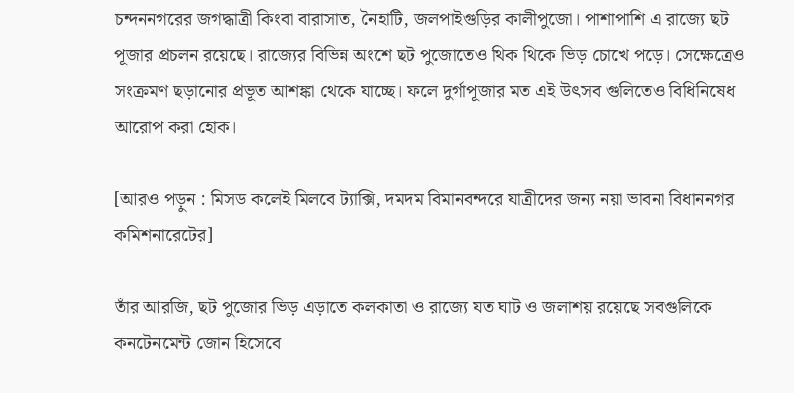চন্দননগরের জগদ্ধাত্রী কিংবা বারাসাত, নৈহাটি, জলপাইগুড়ির কালীপুজো। পাশাপাশি এ রাজ্যে ছট পূজার প্রচলন রয়েছে। রাজ্যের বিভিন্ন অংশে ছট পুজোতেও থিক থিকে ভিড় চোখে পড়ে। সেক্ষেত্রেও সংক্রমণ ছড়ানোর প্রভূত আশঙ্কা থেকে যাচ্ছে। ফলে দুর্গাপূজার মত এই উৎসব গুলিতেও বিধিনিষেধ আরোপ করা হোক।

[আরও পড়ুন : মিসড কলেই মিলবে ট্যাক্সি, দমদম বিমানবন্দরে যাত্রীদের জন্য নয়া ভাবনা বিধাননগর কমিশনারেটের]

তাঁর আরজি, ছট পুজোর ভিড় এড়াতে কলকাতা ও রাজ্যে যত ঘাট ও জলাশয় রয়েছে সবগুলিকে কনটেনমেন্ট জোন হিসেবে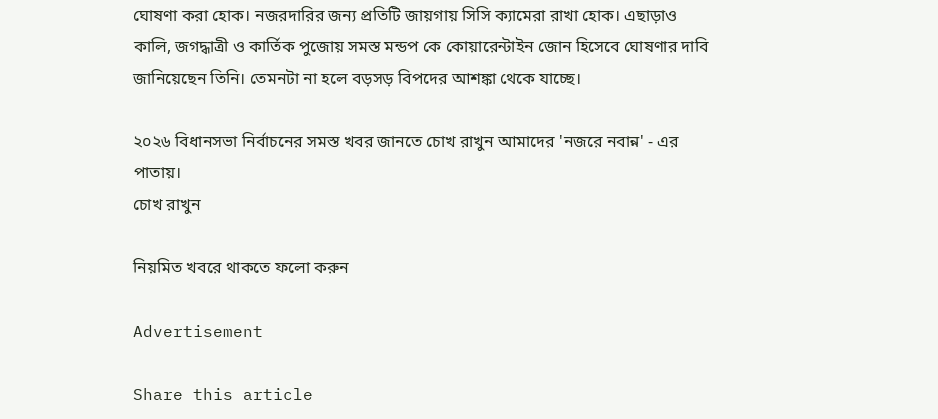ঘোষণা করা হোক। নজরদারির জন্য প্রতিটি জায়গায় সিসি ক্যামেরা রাখা হোক। এছাড়াও কালি, জগদ্ধাত্রী ও কার্তিক পুজোয় সমস্ত মন্ডপ কে কোয়ারেন্টাইন জোন হিসেবে ঘোষণার দাবি জানিয়েছেন তিনি। তেমনটা না হলে বড়সড় বিপদের আশঙ্কা থেকে যাচ্ছে।

২০২৬ বিধানসভা নির্বাচনের সমস্ত খবর জানতে চোখ রাখুন আমাদের 'নজরে নবান্ন' - এর পাতায়।
চোখ রাখুন

নিয়মিত খবরে থাকতে ফলো করুন

Advertisement

Share this article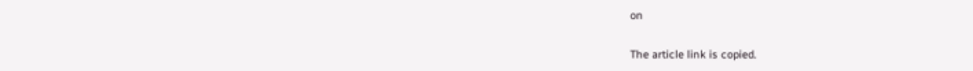on

The article link is copied.